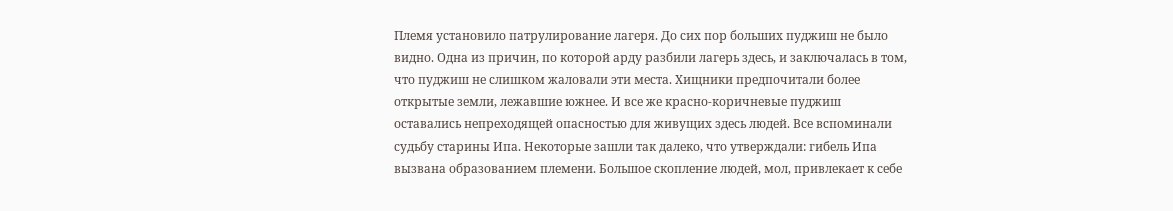Племя установило патрулирование лагеря. До сих пор больших пуджиш не было видно. Одна из причин, по которой арду разбили лагерь здесь, и заключалась в том, что пуджиш не слишком жаловали эти места. Хищники предпочитали более открытые земли, лежавшие южнее. И все же красно-коричневые пуджиш оставались непреходящей опасностью для живущих здесь людей. Все вспоминали судьбу старины Ипа. Некоторые зашли так далеко, что утверждали: гибель Ипа вызвана образованием племени. Большое скопление людей, мол, привлекает к себе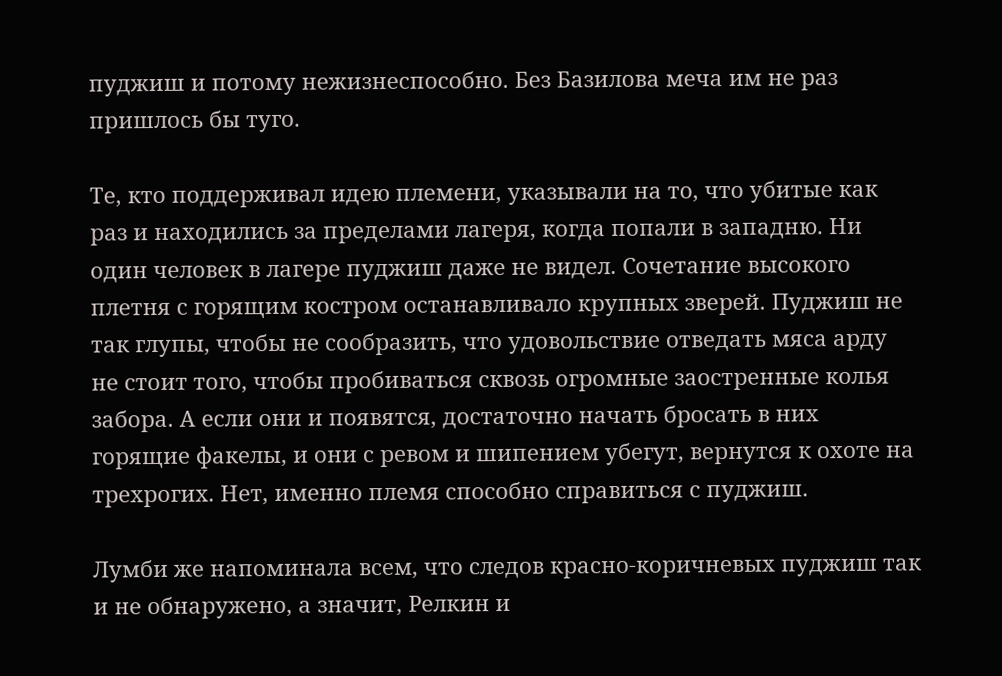пуджиш и потому нежизнеспособно. Без Базилова меча им не раз пришлось бы туго.

Те, кто поддерживал идею племени, указывали на то, что убитые как раз и находились за пределами лагеря, когда попали в западню. Ни один человек в лагере пуджиш даже не видел. Сочетание высокого плетня с горящим костром останавливало крупных зверей. Пуджиш не так глупы, чтобы не сообразить, что удовольствие отведать мяса арду не стоит того, чтобы пробиваться сквозь огромные заостренные колья забора. А если они и появятся, достаточно начать бросать в них горящие факелы, и они с ревом и шипением убегут, вернутся к охоте на трехрогих. Нет, именно племя способно справиться с пуджиш.

Лумби же напоминала всем, что следов красно-коричневых пуджиш так и не обнаружено, а значит, Релкин и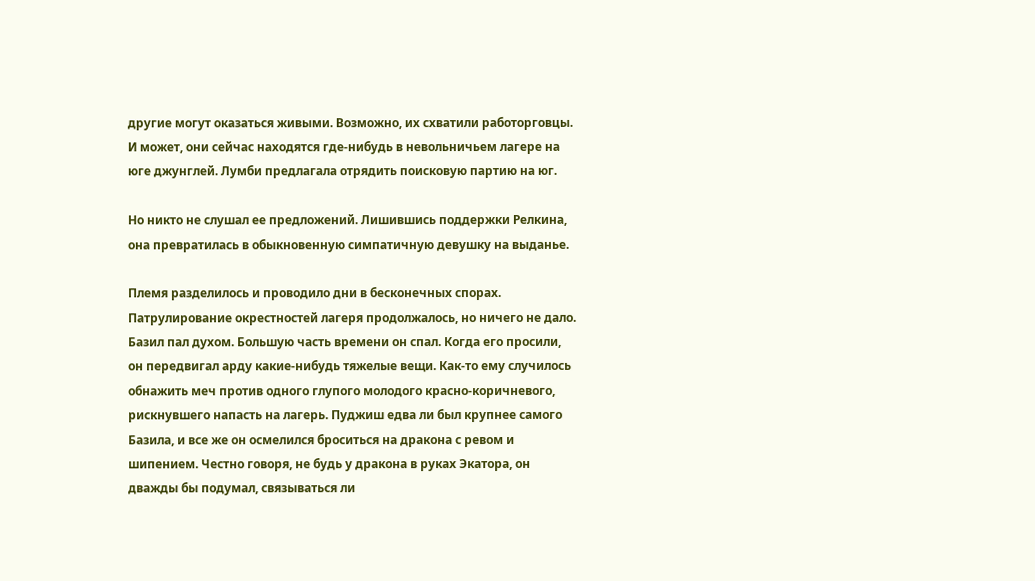другие могут оказаться живыми. Возможно, их схватили работорговцы. И может, они сейчас находятся где-нибудь в невольничьем лагере на юге джунглей. Лумби предлагала отрядить поисковую партию на юг.

Но никто не слушал ее предложений. Лишившись поддержки Релкина, она превратилась в обыкновенную симпатичную девушку на выданье.

Племя разделилось и проводило дни в бесконечных спорах. Патрулирование окрестностей лагеря продолжалось, но ничего не дало. Базил пал духом. Большую часть времени он спал. Когда его просили, он передвигал арду какие-нибудь тяжелые вещи. Как-то ему случилось обнажить меч против одного глупого молодого красно-коричневого, рискнувшего напасть на лагерь. Пуджиш едва ли был крупнее самого Базила, и все же он осмелился броситься на дракона с ревом и шипением. Честно говоря, не будь у дракона в руках Экатора, он дважды бы подумал, связываться ли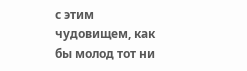с этим чудовищем, как бы молод тот ни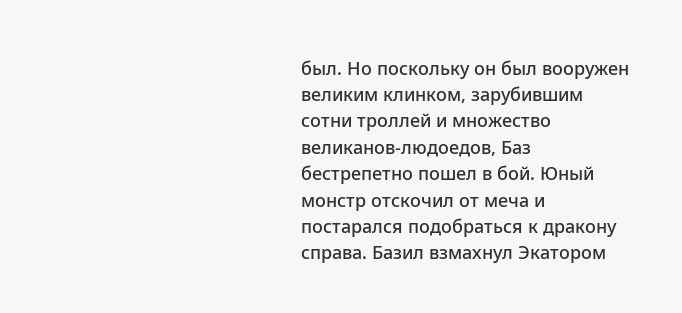был. Но поскольку он был вооружен великим клинком, зарубившим сотни троллей и множество великанов-людоедов, Баз бестрепетно пошел в бой. Юный монстр отскочил от меча и постарался подобраться к дракону справа. Базил взмахнул Экатором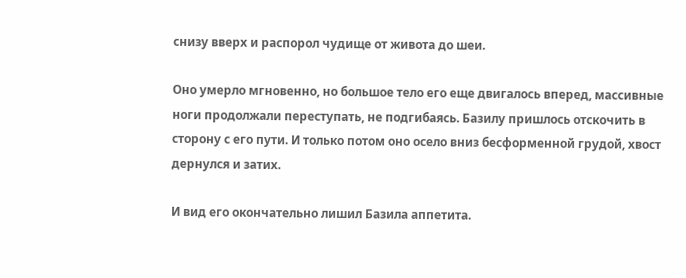снизу вверх и распорол чудище от живота до шеи.

Оно умерло мгновенно, но большое тело его еще двигалось вперед, массивные ноги продолжали переступать, не подгибаясь. Базилу пришлось отскочить в сторону с его пути. И только потом оно осело вниз бесформенной грудой, хвост дернулся и затих.

И вид его окончательно лишил Базила аппетита.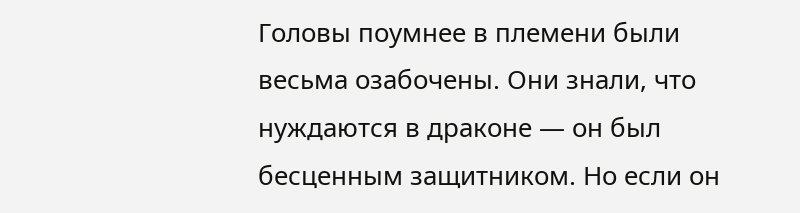Головы поумнее в племени были весьма озабочены. Они знали, что нуждаются в драконе — он был бесценным защитником. Но если он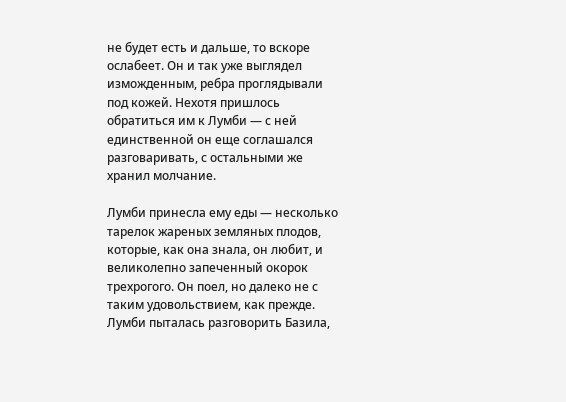не будет есть и дальше, то вскоре ослабеет. Он и так уже выглядел изможденным, ребра проглядывали под кожей. Нехотя пришлось обратиться им к Лумби — с ней единственной он еще соглашался разговаривать, с остальными же хранил молчание.

Лумби принесла ему еды — несколько тарелок жареных земляных плодов, которые, как она знала, он любит, и великолепно запеченный окорок трехрогого. Он поел, но далеко не с таким удовольствием, как прежде. Лумби пыталась разговорить Базила,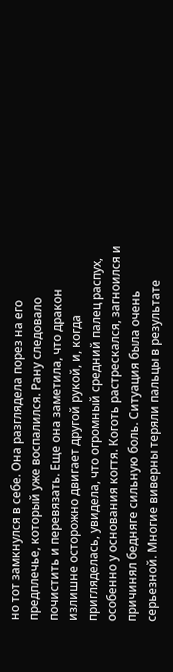но тот замкнулся в себе. Она разглядела порез на его предплечье, который уже воспалился. Рану следовало почистить и перевязать. Еще она заметила, что дракон излишне осторожно двигает другой рукой, и, когда пригляделась, увидела, что огромный средний палец распух, особенно у основания когтя. Коготь растрескался, загноился и причинял бедняге сильную боль. Ситуация была очень серьезной. Многие виверны теряли пальцы в результате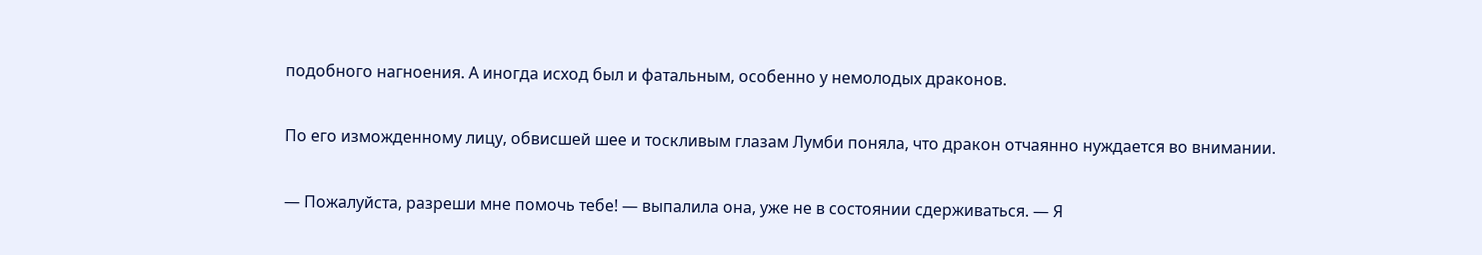подобного нагноения. А иногда исход был и фатальным, особенно у немолодых драконов.

По его изможденному лицу, обвисшей шее и тоскливым глазам Лумби поняла, что дракон отчаянно нуждается во внимании.

— Пожалуйста, разреши мне помочь тебе! — выпалила она, уже не в состоянии сдерживаться. — Я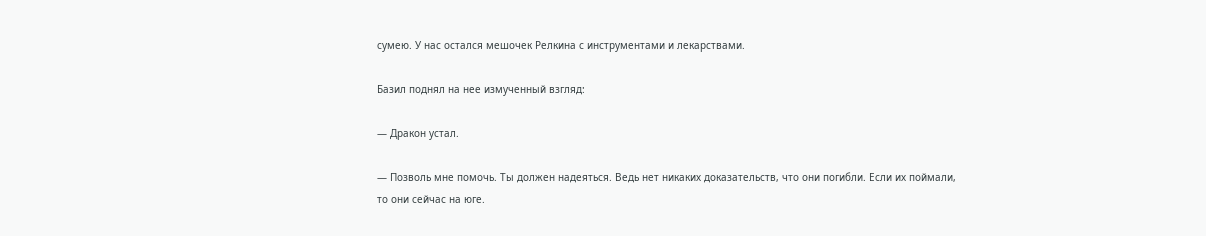сумею. У нас остался мешочек Релкина с инструментами и лекарствами.

Базил поднял на нее измученный взгляд:

— Дракон устал.

— Позволь мне помочь. Ты должен надеяться. Ведь нет никаких доказательств, что они погибли. Если их поймали, то они сейчас на юге.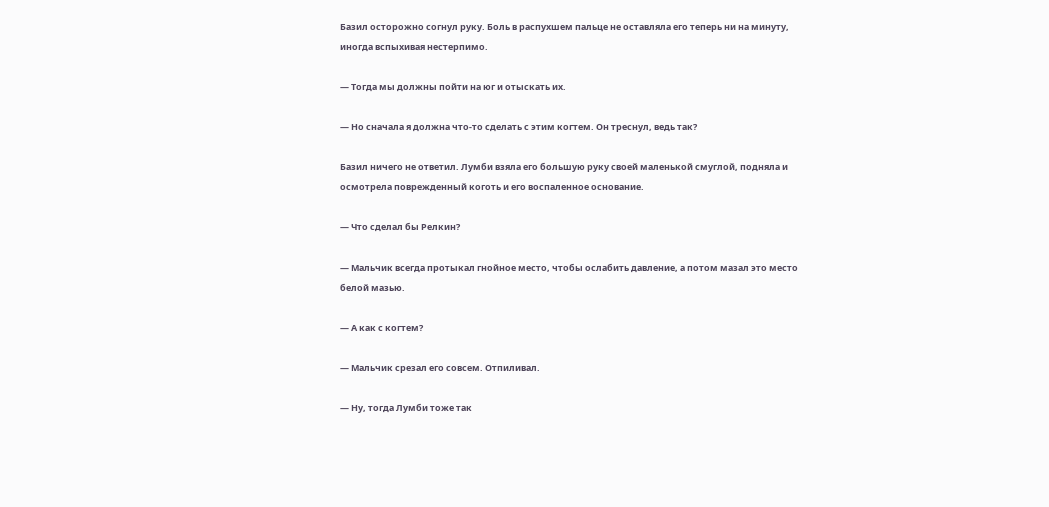Базил осторожно согнул руку. Боль в распухшем пальце не оставляла его теперь ни на минуту, иногда вспыхивая нестерпимо.

— Тогда мы должны пойти на юг и отыскать их.

— Но сначала я должна что-то сделать с этим когтем. Он треснул, ведь так?

Базил ничего не ответил. Лумби взяла его большую руку своей маленькой смуглой, подняла и осмотрела поврежденный коготь и его воспаленное основание.

— Что сделал бы Релкин?

— Мальчик всегда протыкал гнойное место, чтобы ослабить давление, а потом мазал это место белой мазью.

— А как с когтем?

— Мальчик срезал его совсем. Отпиливал.

— Ну, тогда Лумби тоже так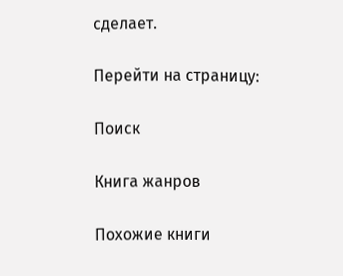сделает.

Перейти на страницу:

Поиск

Книга жанров

Похожие книги